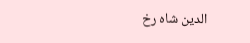الدين شاه رخ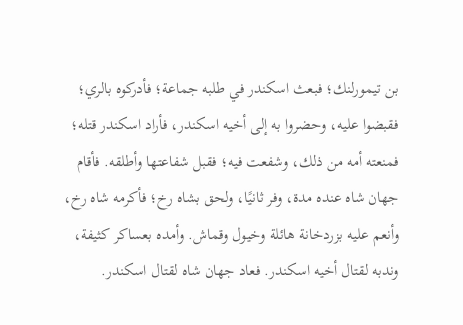بن تيمورلنك؛ فبعث اسكندر في طلبه جماعة؛ فأدركوه بالري؛ فقبضوا عليه، وحضروا به إلى أخيه اسكندر، فأراد اسكندر قتله؛ فمنعته أمه من ذلك، وشفعت فيه؛ فقبل شفاعتها وأطلقه. فأقام جهان شاه عنده مدة، وفر ثانيًا، ولحق بشاه رخ؛ فأكرمه شاه رخ، وأنعم عليه بزردخانة هائلة وخيول وقماش. وأمده بعساكر كثيفة، وندبه لقتال أخيه اسكندر. فعاد جهان شاه لقتال اسكندر.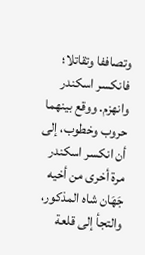وتصاففا وتقاتلا؛ فانكسر اسكندر وانهزم. ووقع بينهما حروب وخطوب، إلى أن انكسر اسكندر مرة أخرى من أخيه جَهَان شاه المذكور، والتجأ إلى قلعة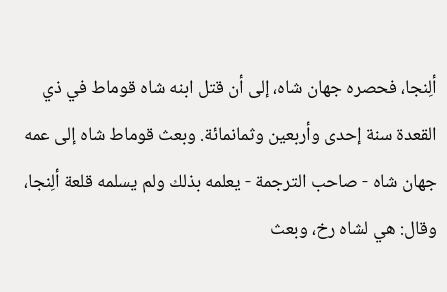ألِنجا، فحصره جهان شاه، إلى أن قتل ابنه شاه قوماط في ذي القعدة سنة إحدى وأربعين وثمانمائة. وبعث قوماط شاه إلى عمه جهان شاه - صاحب الترجمة - يعلمه بذلك ولم يسلمه قلعة ألِنجا، وقال: هي لشاه رخ، وبعث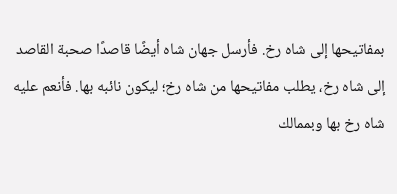بمفاتيحها إلى شاه رخ. فأرسل جهان شاه أيضًا قاصدًا صحبة القاصد إلى شاه رخ، يطلب مفاتيحها من شاه رخ؛ ليكون نائبه بها. فأنعم عليه شاه رخ بها وبممالك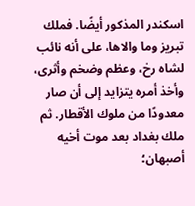اسكندر المذكور أيضًا. فملك تبريز وما والاها، على أنه نائب لشاه رخ، وعظم وضخم وأثرى، وأخذ أمره يتزايد إلى أن صار معدودًا من ملوك الأقطار. ثم ملك بغداد بعد موت أخيه أصبهان؛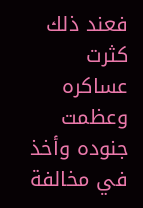فعند ذلك كثرت عساكره وعظمت جنوده وأخذ في مخالفة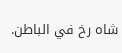شاه رخ في الباطن.